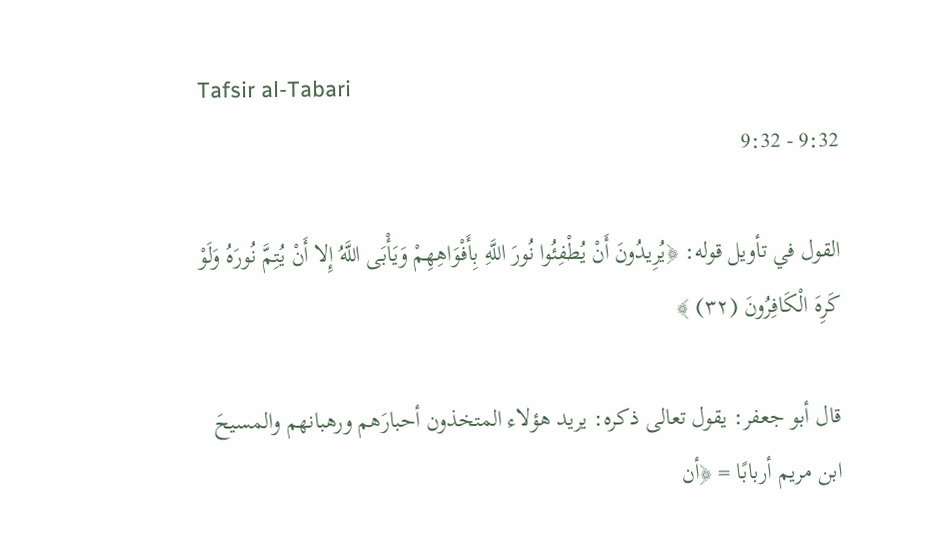Tafsir al-Tabari
9:32 - 9:32

القول في تأويل قوله: ﴿يُرِيدُونَ أَنْ يُطْفِئُوا نُورَ اللَّهِ بِأَفْوَاهِهِمْ وَيَأْبَى اللَّهُ إِلا أَنْ يُتِمَّ نُورَهُ وَلَوْ كَرِهَ الْكَافِرُونَ (٣٢) ﴾

قال أبو جعفر: يقول تعالى ذكره: يريد هؤلاء المتخذون أحبارَهم ورهبانهم والمسيحَ ابن مريم أربابًا = ﴿أن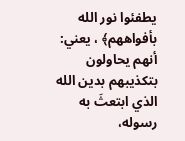يطفئوا نور الله بأفواههم﴾ ، يعني: أنهم يحاولون بتكذيبهم بدين الله الذي ابتعثَ به رسوله،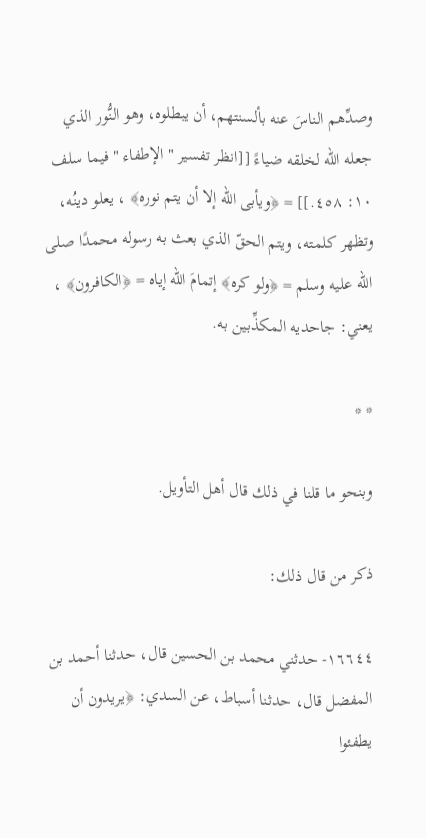وصدِّهم الناسَ عنه بألسنتهم، أن يبطلوه، وهو النُّور الذي جعله الله لخلقه ضياءً [[انظر تفسير " الإطفاء " فيما سلف ١٠: ٤٥٨.]] = ﴿ويأبى الله إلا أن يتم نوره﴾ ، يعلو دينُه، وتظهر كلمته، ويتم الحقّ الذي بعث به رسوله محمدًا صلى الله عليه وسلم = ﴿ولو كره﴾ إتمامَ الله إياه = ﴿الكافرون﴾ ، يعني: جاحديه المكذِّبين به.

* *

وبنحو ما قلنا في ذلك قال أهل التأويل.

ذكر من قال ذلك:

١٦٦٤٤- حدثني محمد بن الحسين قال، حدثنا أحمد بن المفضل قال، حدثنا أسباط، عن السدي: ﴿يريدون أن يطفئوا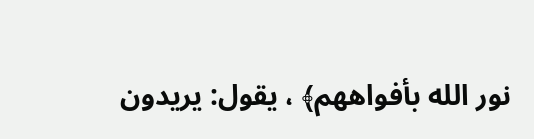نور الله بأفواههم﴾ ، يقول: يريدون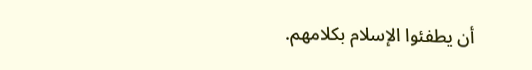أن يطفئوا الإسلام بكلامهم.